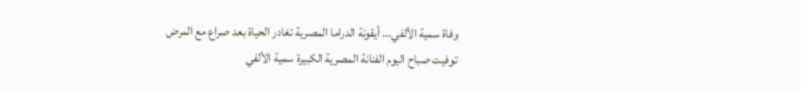وفاة سمية الألفي... أيقونة الدراما المصرية تغادر الحياة بعد صراع مع المرض
توفيت صباح اليوم الفنانة المصرية الكبيرة سمية الألفي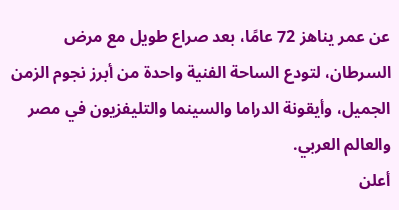عن عمر يناهز 72 عامًا، بعد صراع طويل مع مرض السرطان، لتودع الساحة الفنية واحدة من أبرز نجوم الزمن الجميل، وأيقونة الدراما والسينما والتليفزيون في مصر والعالم العربي.
أعلن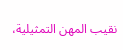نقيب المهن التمثيلية،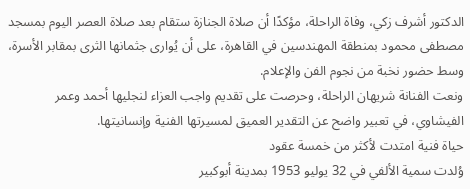الدكتور أشرف زكي، وفاة الراحلة، مؤكدًا أن صلاة الجنازة ستقام بعد صلاة العصر اليوم بمسجد مصطفى محمود بمنطقة المهندسين في القاهرة، على أن يُوارى جثمانها الثرى بمقابر الأسرة، وسط حضور نخبة من نجوم الفن والإعلام.
ونعت الفنانة شريهان الراحلة، وحرصت على تقديم واجب العزاء لنجليها أحمد وعمر الفيشاوي، في تعبير واضح عن التقدير العميق لمسيرتها الفنية وإنسانيتها.
حياة فنية امتدت لأكثر من خمسة عقود
وُلدت سمية الألفي في 32 يوليو 1953 بمدينة أبوكبير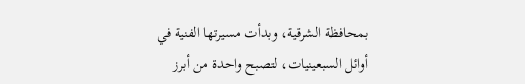بمحافظة الشرقية، وبدأت مسيرتها الفنية في أوائل السبعينيات، لتصبح واحدة من أبرز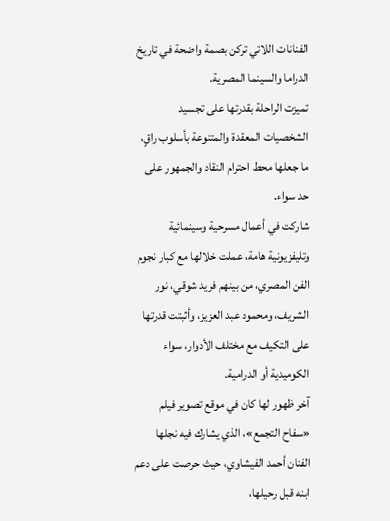الفنانات اللاتي تركن بصمة واضحة في تاريخ الدراما والسينما المصرية.
تميزت الراحلة بقدرتها على تجسيد الشخصيات المعقدة والمتنوعة بأسلوب راقٍ، ما جعلها محط احترام النقاد والجمهور على حد سواء.
شاركت في أعمال مسرحية وسينمائية وتليفزيونية هامة، عملت خلالها مع كبار نجوم الفن المصري، من بينهم فريد شوقي، نور الشريف، ومحمود عبد العزيز، وأثبتت قدرتها على التكيف مع مختلف الأدوار، سواء الكوميدية أو الدرامية.
آخر ظهور لها كان في موقع تصوير فيلم «سفاح التجمع»، الذي يشارك فيه نجلها الفنان أحمد الفيشاوي، حيث حرصت على دعم ابنه قبل رحيلها،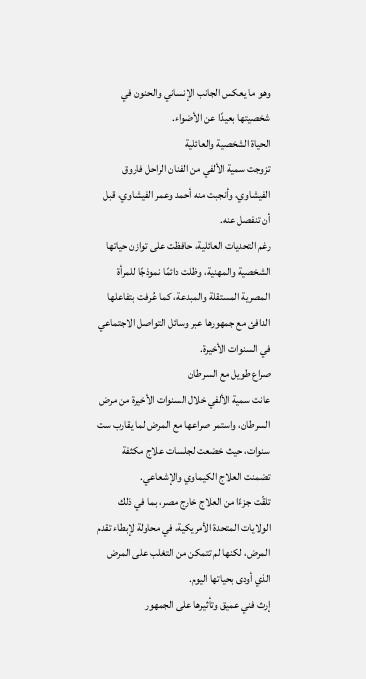وهو ما يعكس الجانب الإنساني والحنون في شخصيتها بعيدًا عن الأضواء.
الحياة الشخصية والعائلية
تزوجت سمية الألفي من الفنان الراحل فاروق الفيشاوي، وأنجبت منه أحمد وعمر الفيشاوي، قبل أن تنفصل عنه.
رغم التحديات العائلية، حافظت على توازن حياتها الشخصية والمهنية، وظلت دائمًا نموذجًا للمرأة المصرية المستقلة والمبدعة، كما عُرفت بتفاعلها الدافئ مع جمهورها عبر وسائل التواصل الاجتماعي في السنوات الأخيرة.
صراع طويل مع السرطان
عانت سمية الألفي خلال السنوات الأخيرة من مرض السرطان، واستمر صراعها مع المرض لما يقارب ست سنوات، حيث خضعت لجلسات علاج مكثفة تضمنت العلاج الكيماوي والإشعاعي.
تلقّت جزءًا من العلاج خارج مصر، بما في ذلك الولايات المتحدة الأمريكية، في محاولة لإبطاء تقدم المرض، لكنها لم تتمكن من التغلب على المرض الذي أودى بحياتها اليوم.
إرث فني عميق وتأثيرها على الجمهور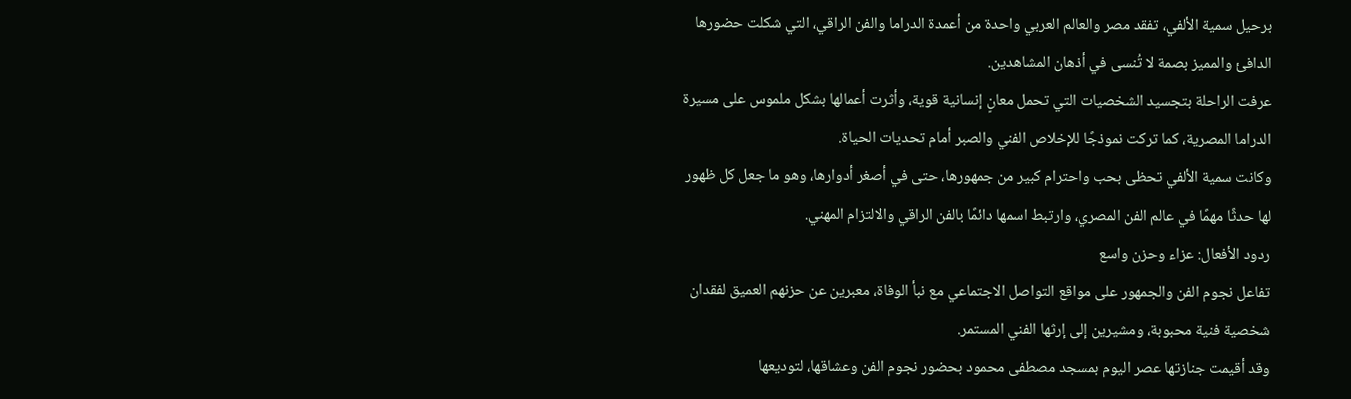برحيل سمية الألفي، تفقد مصر والعالم العربي واحدة من أعمدة الدراما والفن الراقي، التي شكلت حضورها الدافئ والمميز بصمة لا تُنسى في أذهان المشاهدين.
عرفت الراحلة بتجسيد الشخصيات التي تحمل معانٍ إنسانية قوية، وأثرت أعمالها بشكل ملموس على مسيرة الدراما المصرية، كما تركت نموذجًا للإخلاص الفني والصبر أمام تحديات الحياة.
وكانت سمية الألفي تحظى بحب واحترام كبير من جمهورها، حتى في أصغر أدوارها، وهو ما جعل كل ظهور لها حدثًا مهمًا في عالم الفن المصري، وارتبط اسمها دائمًا بالفن الراقي والالتزام المهني.
ردود الأفعال: عزاء وحزن واسع
تفاعل نجوم الفن والجمهور على مواقع التواصل الاجتماعي مع نبأ الوفاة، معبرين عن حزنهم العميق لفقدان شخصية فنية محبوبة، ومشيرين إلى إرثها الفني المستمر.
وقد أقيمت جنازتها عصر اليوم بمسجد مصطفى محمود بحضور نجوم الفن وعشاقها، لتوديعها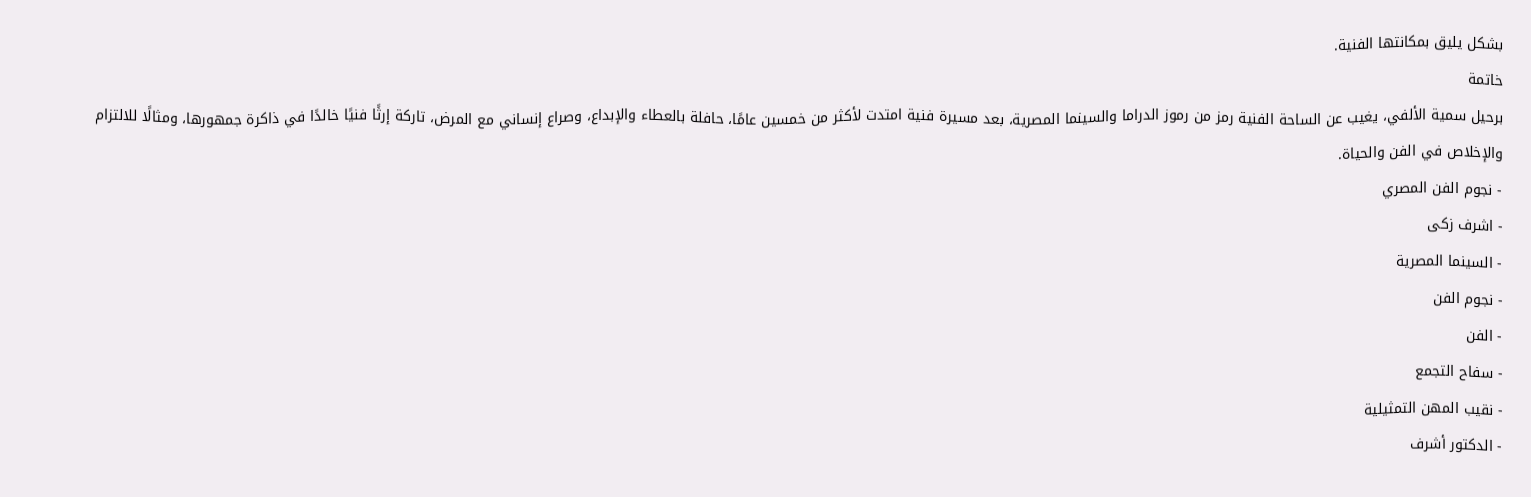بشكل يليق بمكانتها الفنية.
خاتمة
برحيل سمية الألفي، يغيب عن الساحة الفنية رمز من رموز الدراما والسينما المصرية، بعد مسيرة فنية امتدت لأكثر من خمسين عامًا، حافلة بالعطاء والإبداع، وصراع إنساني مع المرض، تاركة إرثًا فنيًا خالدًا في ذاكرة جمهورها، ومثالًا للالتزام والإخلاص في الفن والحياة.
- نجوم الفن المصري
- اشرف زكى
- السينما المصرية
- نجوم الفن
- الفن
- سفاح التجمع
- نقيب المهن التمثيلية
- الدكتور أشرف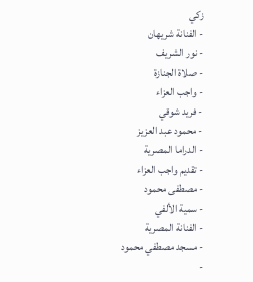زكي
- الفنانة شريهان
- نور الشريف
- صلاة الجنازة
- واجب العزاء
- فريد شوقي
- محمود عبد العزيز
- الدراما المصرية
- تقديم واجب العزاء
- مصطفى محمود
- سمية الألفي
- الفنانة المصرية
- مسجد مصطفي محمود
-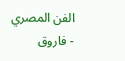الفن المصري
- فاروق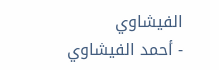الفيشاوي
- أحمد الفيشاوي